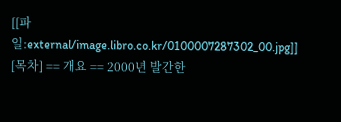[[파일:external/image.libro.co.kr/0100007287302_00.jpg]] [목차] == 개요 == 2000년 발간한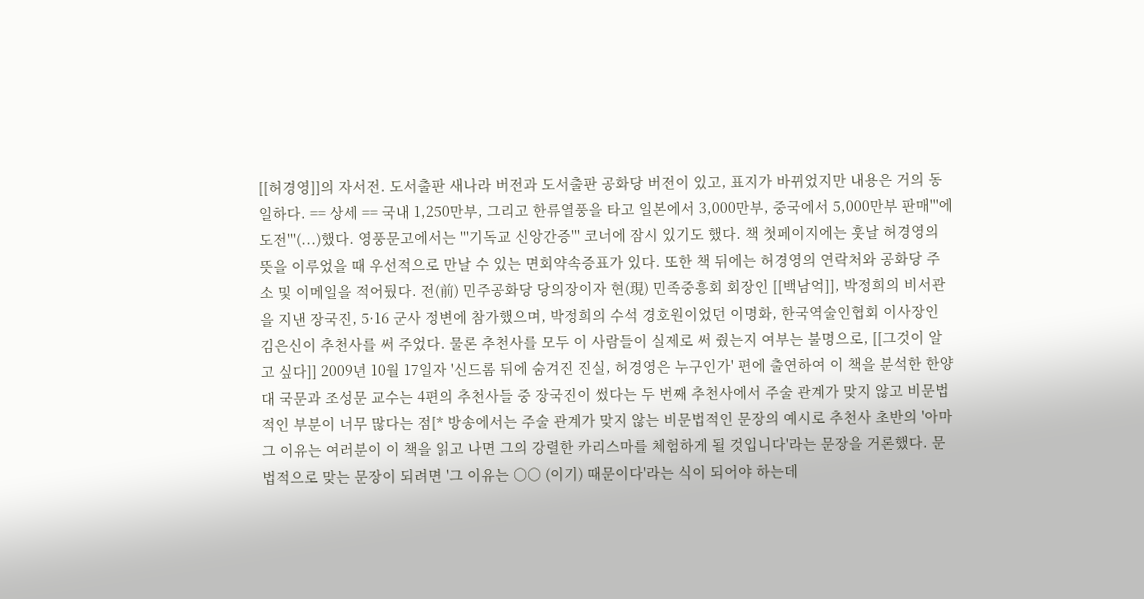[[허경영]]의 자서전. 도서출판 새나라 버전과 도서출판 공화당 버전이 있고, 표지가 바뀌었지만 내용은 거의 동일하다. == 상세 == 국내 1,250만부, 그리고 한류열풍을 타고 일본에서 3,000만부, 중국에서 5,000만부 판매'''에 도전'''(...)했다. 영풍문고에서는 '''기독교 신앙간증''' 코너에 잠시 있기도 했다. 책 첫페이지에는 훗날 허경영의 뜻을 이루었을 때 우선적으로 만날 수 있는 면회약속증표가 있다. 또한 책 뒤에는 허경영의 연락처와 공화당 주소 및 이메일을 적어뒀다. 전(前) 민주공화당 당의장이자 현(現) 민족중흥회 회장인 [[백남억]], 박정희의 비서관을 지낸 장국진, 5·16 군사 정변에 참가했으며, 박정희의 수석 경호원이었던 이명화, 한국역술인협회 이사장인 김은신이 추천사를 써 주었다. 물론 추천사를 모두 이 사람들이 실제로 써 줬는지 여부는 불명으로, [[그것이 알고 싶다]] 2009년 10월 17일자 '신드롬 뒤에 숨겨진 진실, 허경영은 누구인가' 편에 출연하여 이 책을 분석한 한양대 국문과 조성문 교수는 4편의 추천사들 중 장국진이 썼다는 두 번째 추천사에서 주술 관계가 맞지 않고 비문법적인 부분이 너무 많다는 점[* 방송에서는 주술 관계가 맞지 않는 비문법적인 문장의 예시로 추천사 초반의 '아마 그 이유는 여러분이 이 책을 읽고 나면 그의 강렬한 카리스마를 체험하게 될 것입니다'라는 문장을 거론했다. 문법적으로 맞는 문장이 되려면 '그 이유는 ○○ (이기) 때문이다'라는 식이 되어야 하는데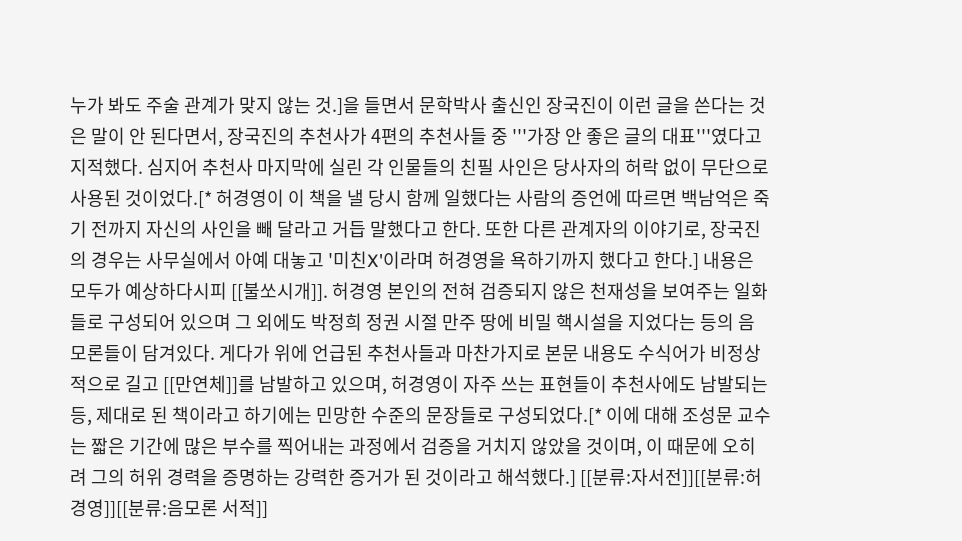누가 봐도 주술 관계가 맞지 않는 것.]을 들면서 문학박사 출신인 장국진이 이런 글을 쓴다는 것은 말이 안 된다면서, 장국진의 추천사가 4편의 추천사들 중 '''가장 안 좋은 글의 대표'''였다고 지적했다. 심지어 추천사 마지막에 실린 각 인물들의 친필 사인은 당사자의 허락 없이 무단으로 사용된 것이었다.[* 허경영이 이 책을 낼 당시 함께 일했다는 사람의 증언에 따르면 백남억은 죽기 전까지 자신의 사인을 빼 달라고 거듭 말했다고 한다. 또한 다른 관계자의 이야기로, 장국진의 경우는 사무실에서 아예 대놓고 '미친X'이라며 허경영을 욕하기까지 했다고 한다.] 내용은 모두가 예상하다시피 [[불쏘시개]]. 허경영 본인의 전혀 검증되지 않은 천재성을 보여주는 일화들로 구성되어 있으며 그 외에도 박정희 정권 시절 만주 땅에 비밀 핵시설을 지었다는 등의 음모론들이 담겨있다. 게다가 위에 언급된 추천사들과 마찬가지로 본문 내용도 수식어가 비정상적으로 길고 [[만연체]]를 남발하고 있으며, 허경영이 자주 쓰는 표현들이 추천사에도 남발되는 등, 제대로 된 책이라고 하기에는 민망한 수준의 문장들로 구성되었다.[* 이에 대해 조성문 교수는 짧은 기간에 많은 부수를 찍어내는 과정에서 검증을 거치지 않았을 것이며, 이 때문에 오히려 그의 허위 경력을 증명하는 강력한 증거가 된 것이라고 해석했다.] [[분류:자서전]][[분류:허경영]][[분류:음모론 서적]]